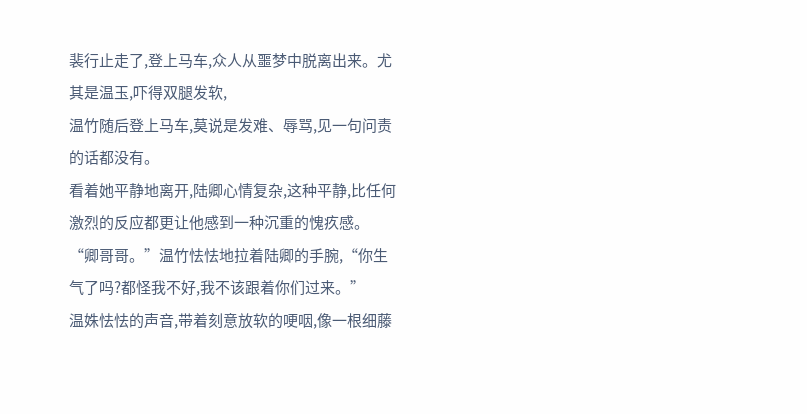裴行止走了,登上马车,众人从噩梦中脱离出来。尤其是温玉,吓得双腿发软,
温竹随后登上马车,莫说是发难、辱骂,见一句问责的话都没有。
看着她平静地离开,陆卿心情复杂,这种平静,比任何激烈的反应都更让他感到一种沉重的愧疚感。
“卿哥哥。”温竹怯怯地拉着陆卿的手腕,“你生气了吗?都怪我不好,我不该跟着你们过来。”
温姝怯怯的声音,带着刻意放软的哽咽,像一根细藤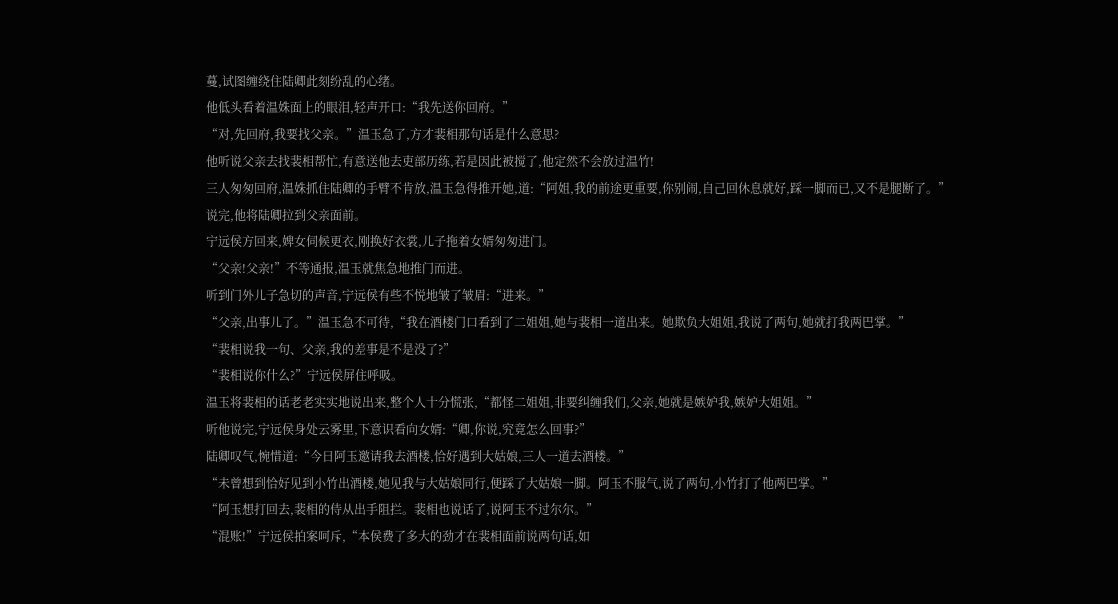蔓,试图缠绕住陆卿此刻纷乱的心绪。
他低头看着温姝面上的眼泪,轻声开口:“我先送你回府。”
“对,先回府,我要找父亲。”温玉急了,方才裴相那句话是什么意思?
他听说父亲去找裴相帮忙,有意送他去吏部历练,若是因此被搅了,他定然不会放过温竹!
三人匆匆回府,温姝抓住陆卿的手臂不肯放,温玉急得推开她,道:“阿姐,我的前途更重要,你别闹,自己回休息就好,踩一脚而已,又不是腿断了。”
说完,他将陆卿拉到父亲面前。
宁远侯方回来,婢女伺候更衣,刚换好衣裳,儿子拖着女婿匆匆进门。
“父亲!父亲!”不等通报,温玉就焦急地推门而进。
听到门外儿子急切的声音,宁远侯有些不悦地皱了皱眉:“进来。”
“父亲,出事儿了。”温玉急不可待,“我在酒楼门口看到了二姐姐,她与裴相一道出来。她欺负大姐姐,我说了两句,她就打我两巴掌。”
“裴相说我一句、父亲,我的差事是不是没了?”
“裴相说你什么?”宁远侯屏住呼吸。
温玉将裴相的话老老实实地说出来,整个人十分慌张,“都怪二姐姐,非要纠缠我们,父亲,她就是嫉妒我,嫉妒大姐姐。”
听他说完,宁远侯身处云雾里,下意识看向女婿:“卿,你说,究竟怎么回事?”
陆卿叹气,惋惜道:“今日阿玉邀请我去酒楼,恰好遇到大姑娘,三人一道去酒楼。”
“未曾想到恰好见到小竹出酒楼,她见我与大姑娘同行,便踩了大姑娘一脚。阿玉不服气,说了两句,小竹打了他两巴掌。”
“阿玉想打回去,裴相的侍从出手阻拦。裴相也说话了,说阿玉不过尔尔。”
“混账!”宁远侯拍案呵斥,“本侯费了多大的劲才在裴相面前说两句话,如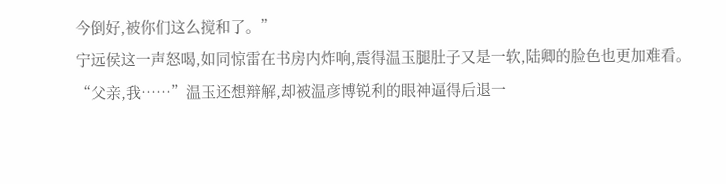今倒好,被你们这么搅和了。”
宁远侯这一声怒喝,如同惊雷在书房内炸响,震得温玉腿肚子又是一软,陆卿的脸色也更加难看。
“父亲,我……”温玉还想辩解,却被温彦博锐利的眼神逼得后退一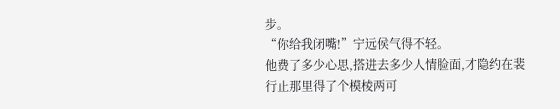步。
“你给我闭嘴!”宁远侯气得不轻。
他费了多少心思,搭进去多少人情脸面,才隐约在裴行止那里得了个模棱两可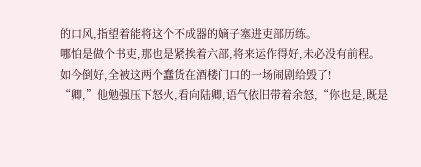的口风,指望着能将这个不成器的嫡子塞进吏部历练。
哪怕是做个书吏,那也是紧挨着六部,将来运作得好,未必没有前程。
如今倒好,全被这两个蠢货在酒楼门口的一场闹剧给毁了!
“卿,”他勉强压下怒火,看向陆卿,语气依旧带着余怒,“你也是,既是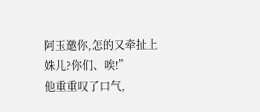阿玉邀你,怎的又牵扯上姝儿?你们、唉!”
他重重叹了口气,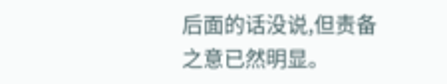后面的话没说,但责备之意已然明显。